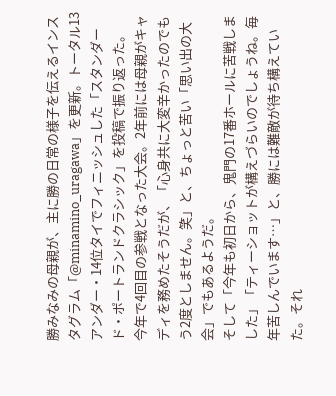勝みなみの母親が、主に勝の日常の様子を伝えるインスタグラム「@minamino_uragawa」を更新。トータル13アンダー・14位タイでフィニッシュした「スタンダード・ポートランドクラシック」を投稿で振り返った。
今年で4回目の参戦となった大会。2年前には母親がキャディを務めたそうだが、「心身共に大変辛かったのでもう2度としません。笑」と、ちょっと苦い「思い出の大会」でもあるようだ。
そして「今年も初日から、鬼門の17番ホールに苦戦しました」「ティーショットが構えづらいのでしょうね。毎年苦しんでいます…」と、勝には難敵が待ち構えていた。それ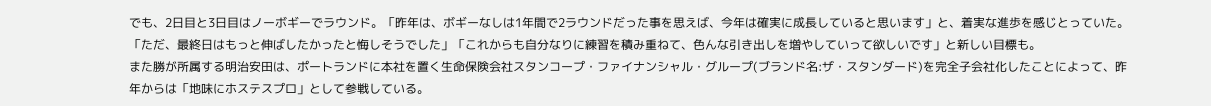でも、2日目と3日目はノーボギーでラウンド。「昨年は、ボギーなしは1年間で2ラウンドだった事を思えば、今年は確実に成長していると思います」と、着実な進歩を感じとっていた。
「ただ、最終日はもっと伸ばしたかったと悔しそうでした」「これからも自分なりに練習を積み重ねて、色んな引き出しを増やしていって欲しいです」と新しい目標も。
また勝が所属する明治安田は、ポートランドに本社を置く生命保険会社スタンコープ・ファイナンシャル・グループ(ブランド名:ザ・スタンダード)を完全子会社化したことによって、昨年からは「地味にホステスプロ」として参戦している。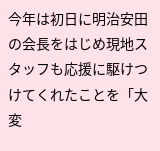今年は初日に明治安田の会長をはじめ現地スタッフも応援に駆けつけてくれたことを「大変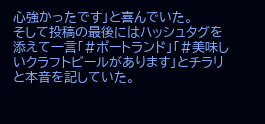心強かったです」と喜んでいた。
そして投稿の最後にはハッシュタグを添えて一言「#ポートランド」「#美味しいクラフトビールがあります」とチラリと本音を記していた。